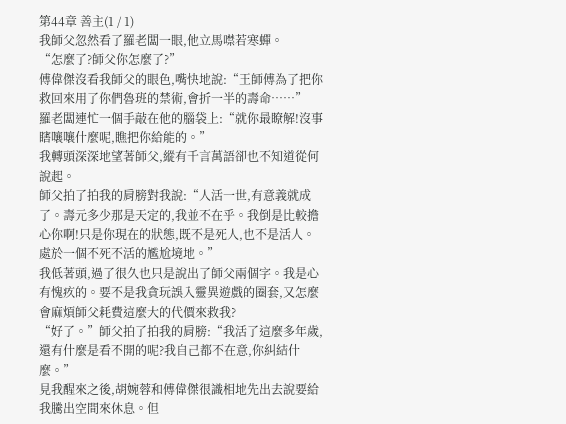第44章 善主(1 / 1)
我師父忽然看了羅老闆一眼,他立馬噤若寒蟬。
“怎麼了?師父你怎麼了?”
傅偉傑沒看我師父的眼色,嘴快地說:“王師傅為了把你救回來用了你們魯班的禁術,會折一半的壽命……”
羅老闆連忙一個手敲在他的腦袋上:“就你最瞭解!沒事瞎嚷嚷什麼呢,瞧把你給能的。”
我轉頭深深地望著師父,縱有千言萬語卻也不知道從何說起。
師父拍了拍我的肩膀對我說:“人活一世,有意義就成了。壽元多少那是天定的,我並不在乎。我倒是比較擔心你啊!只是你現在的狀態,既不是死人,也不是活人。處於一個不死不活的尷尬境地。”
我低著頭,過了很久也只是說出了師父兩個字。我是心有愧疚的。要不是我貪玩誤入靈異遊戲的圈套,又怎麼會麻煩師父耗費這麼大的代價來救我?
“好了。”師父拍了拍我的肩膀:“我活了這麼多年歲,還有什麼是看不開的呢?我自己都不在意,你糾結什麼。”
見我醒來之後,胡婉蓉和傅偉傑很識相地先出去說要給我騰出空間來休息。但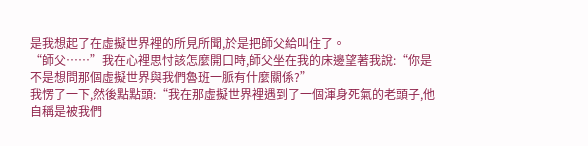是我想起了在虛擬世界裡的所見所聞,於是把師父給叫住了。
“師父……”我在心裡思忖該怎麼開口時,師父坐在我的床邊望著我說:“你是不是想問那個虛擬世界與我們魯班一脈有什麼關係?”
我愣了一下,然後點點頭:“我在那虛擬世界裡遇到了一個渾身死氣的老頭子,他自稱是被我們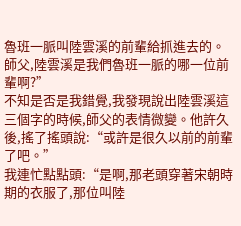魯班一脈叫陸雲溪的前輩給抓進去的。師父,陸雲溪是我們魯班一脈的哪一位前輩啊?”
不知是否是我錯覺,我發現說出陸雲溪這三個字的時候,師父的表情微變。他許久後,搖了搖頭說:“或許是很久以前的前輩了吧。”
我連忙點點頭:“是啊,那老頭穿著宋朝時期的衣服了,那位叫陸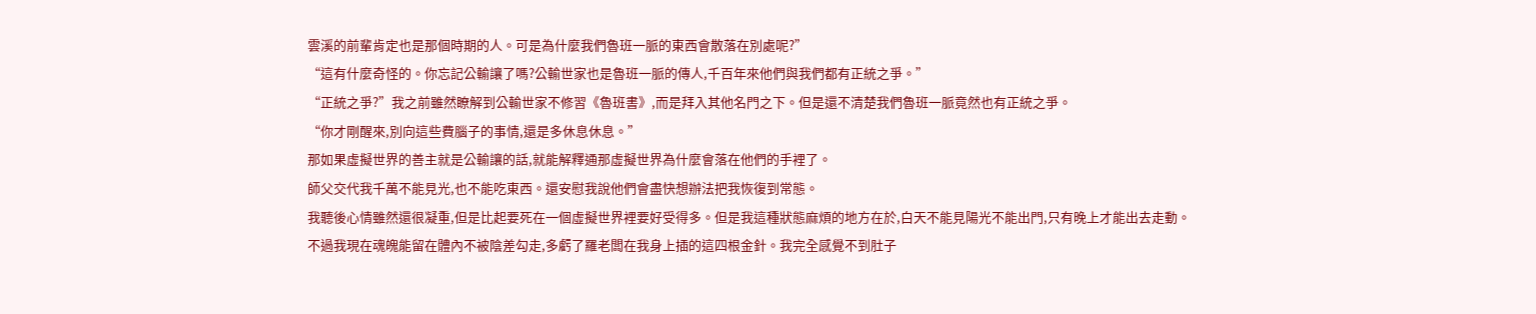雲溪的前輩肯定也是那個時期的人。可是為什麼我們魯班一脈的東西會散落在別處呢?”
“這有什麼奇怪的。你忘記公輸讓了嗎?公輸世家也是魯班一脈的傳人,千百年來他們與我們都有正統之爭。”
“正統之爭?”我之前雖然瞭解到公輸世家不修習《魯班書》,而是拜入其他名門之下。但是還不清楚我們魯班一脈竟然也有正統之爭。
“你才剛醒來,別向這些費腦子的事情,還是多休息休息。”
那如果虛擬世界的善主就是公輸讓的話,就能解釋通那虛擬世界為什麼會落在他們的手裡了。
師父交代我千萬不能見光,也不能吃東西。還安慰我說他們會盡快想辦法把我恢復到常態。
我聽後心情雖然還很凝重,但是比起要死在一個虛擬世界裡要好受得多。但是我這種狀態麻煩的地方在於,白天不能見陽光不能出門,只有晚上才能出去走動。
不過我現在魂魄能留在體內不被陰差勾走,多虧了羅老闆在我身上插的這四根金針。我完全感覺不到肚子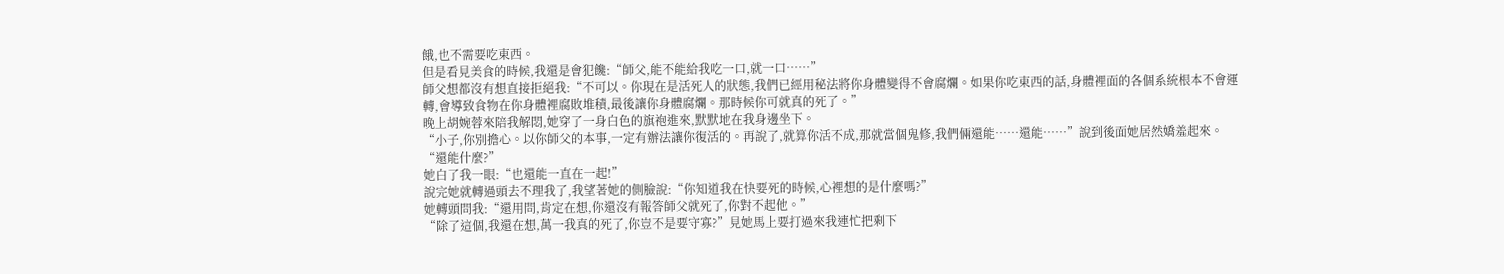餓,也不需要吃東西。
但是看見美食的時候,我還是會犯饞:“師父,能不能給我吃一口,就一口……”
師父想都沒有想直接拒絕我:“不可以。你現在是活死人的狀態,我們已經用秘法將你身體變得不會腐爛。如果你吃東西的話,身體裡面的各個系統根本不會運轉,會導致食物在你身體裡腐敗堆積,最後讓你身體腐爛。那時候你可就真的死了。”
晚上胡婉蓉來陪我解悶,她穿了一身白色的旗袍進來,默默地在我身邊坐下。
“小子,你別擔心。以你師父的本事,一定有辦法讓你復活的。再說了,就算你活不成,那就當個鬼修,我們倆還能……還能……”說到後面她居然嬌羞起來。
“還能什麼?”
她白了我一眼:“也還能一直在一起!”
說完她就轉過頭去不理我了,我望著她的側臉說:“你知道我在快要死的時候,心裡想的是什麼嗎?”
她轉頭問我:“還用問,肯定在想,你還沒有報答師父就死了,你對不起他。”
“除了這個,我還在想,萬一我真的死了,你豈不是要守寡?”見她馬上要打過來我連忙把剩下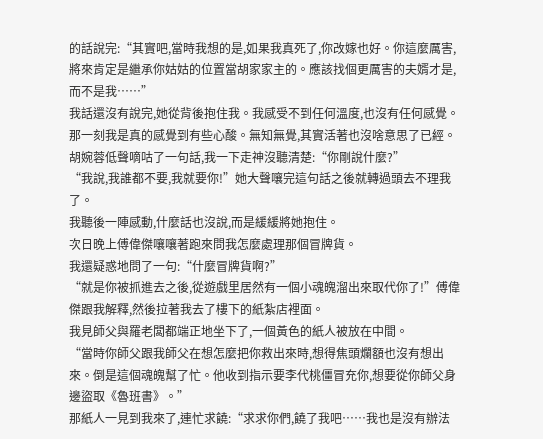的話說完:“其實吧,當時我想的是,如果我真死了,你改嫁也好。你這麼厲害,將來肯定是繼承你姑姑的位置當胡家家主的。應該找個更厲害的夫婿才是,而不是我……”
我話還沒有說完,她從背後抱住我。我感受不到任何溫度,也沒有任何感覺。那一刻我是真的感覺到有些心酸。無知無覺,其實活著也沒啥意思了已經。
胡婉蓉低聲嘀咕了一句話,我一下走神沒聽清楚:“你剛說什麼?”
“我說,我誰都不要,我就要你!”她大聲嚷完這句話之後就轉過頭去不理我了。
我聽後一陣感動,什麼話也沒說,而是緩緩將她抱住。
次日晚上傅偉傑嚷嚷著跑來問我怎麼處理那個冒牌貨。
我還疑惑地問了一句:“什麼冒牌貨啊?”
“就是你被抓進去之後,從遊戲里居然有一個小魂魄溜出來取代你了!”傅偉傑跟我解釋,然後拉著我去了樓下的紙紮店裡面。
我見師父與羅老闆都端正地坐下了,一個黃色的紙人被放在中間。
“當時你師父跟我師父在想怎麼把你救出來時,想得焦頭爛額也沒有想出來。倒是這個魂魄幫了忙。他收到指示要李代桃僵冒充你,想要從你師父身邊盜取《魯班書》。”
那紙人一見到我來了,連忙求饒:“求求你們,饒了我吧……我也是沒有辦法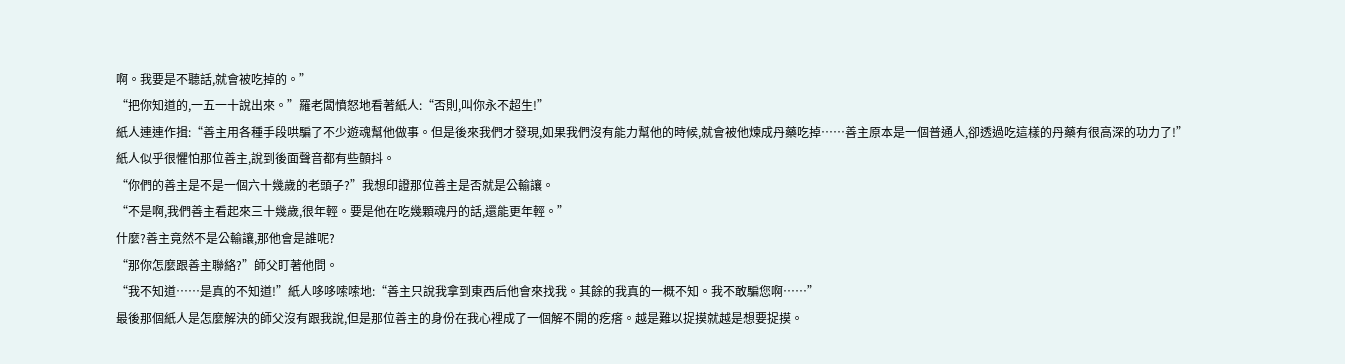啊。我要是不聽話,就會被吃掉的。”
“把你知道的,一五一十說出來。”羅老闆憤怒地看著紙人:“否則,叫你永不超生!”
紙人連連作揖:“善主用各種手段哄騙了不少遊魂幫他做事。但是後來我們才發現,如果我們沒有能力幫他的時候,就會被他煉成丹藥吃掉……善主原本是一個普通人,卻透過吃這樣的丹藥有很高深的功力了!”
紙人似乎很懼怕那位善主,說到後面聲音都有些顫抖。
“你們的善主是不是一個六十幾歲的老頭子?”我想印證那位善主是否就是公輸讓。
“不是啊,我們善主看起來三十幾歲,很年輕。要是他在吃幾顆魂丹的話,還能更年輕。”
什麼?善主竟然不是公輸讓,那他會是誰呢?
“那你怎麼跟善主聯絡?”師父盯著他問。
“我不知道……是真的不知道!”紙人哆哆嗦嗦地:“善主只說我拿到東西后他會來找我。其餘的我真的一概不知。我不敢騙您啊……”
最後那個紙人是怎麼解決的師父沒有跟我說,但是那位善主的身份在我心裡成了一個解不開的疙瘩。越是難以捉摸就越是想要捉摸。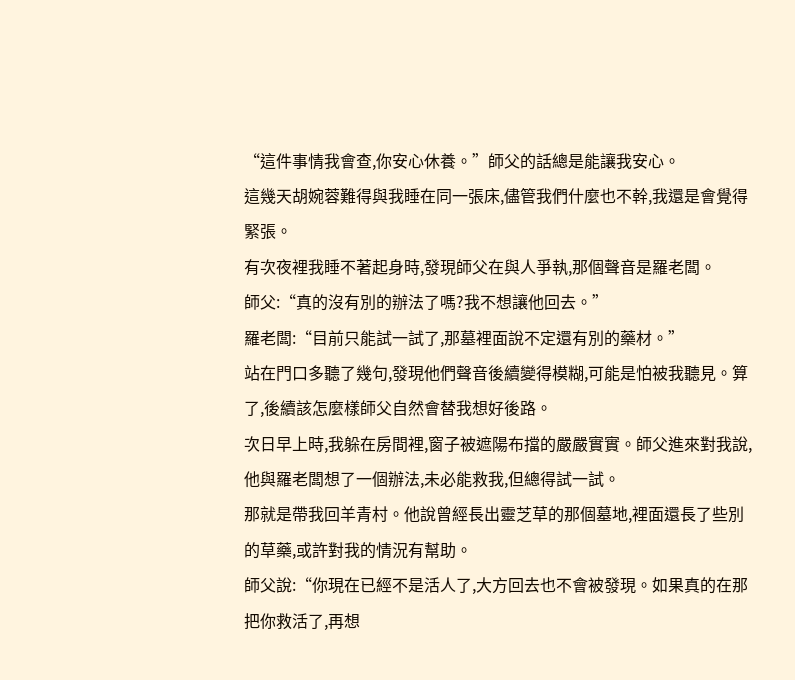“這件事情我會查,你安心休養。”師父的話總是能讓我安心。
這幾天胡婉蓉難得與我睡在同一張床,儘管我們什麼也不幹,我還是會覺得緊張。
有次夜裡我睡不著起身時,發現師父在與人爭執,那個聲音是羅老闆。
師父:“真的沒有別的辦法了嗎?我不想讓他回去。”
羅老闆:“目前只能試一試了,那墓裡面說不定還有別的藥材。”
站在門口多聽了幾句,發現他們聲音後續變得模糊,可能是怕被我聽見。算了,後續該怎麼樣師父自然會替我想好後路。
次日早上時,我躲在房間裡,窗子被遮陽布擋的嚴嚴實實。師父進來對我說,他與羅老闆想了一個辦法,未必能救我,但總得試一試。
那就是帶我回羊青村。他說曾經長出靈芝草的那個墓地,裡面還長了些別的草藥,或許對我的情況有幫助。
師父說:“你現在已經不是活人了,大方回去也不會被發現。如果真的在那把你救活了,再想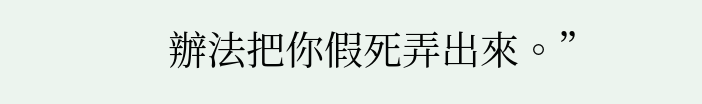辦法把你假死弄出來。”